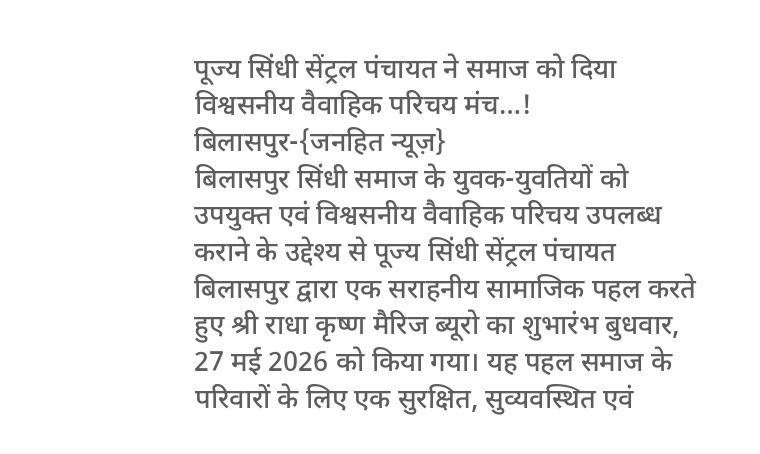पूज्य सिंधी सेंट्रल पंचायत ने समाज को दिया विश्वसनीय वैवाहिक परिचय मंच…!
बिलासपुर-{जनहित न्यूज़}
बिलासपुर सिंधी समाज के युवक-युवतियों को उपयुक्त एवं विश्वसनीय वैवाहिक परिचय उपलब्ध कराने के उद्देश्य से पूज्य सिंधी सेंट्रल पंचायत बिलासपुर द्वारा एक सराहनीय सामाजिक पहल करते हुए श्री राधा कृष्ण मैरिज ब्यूरो का शुभारंभ बुधवार, 27 मई 2026 को किया गया। यह पहल समाज के परिवारों के लिए एक सुरक्षित, सुव्यवस्थित एवं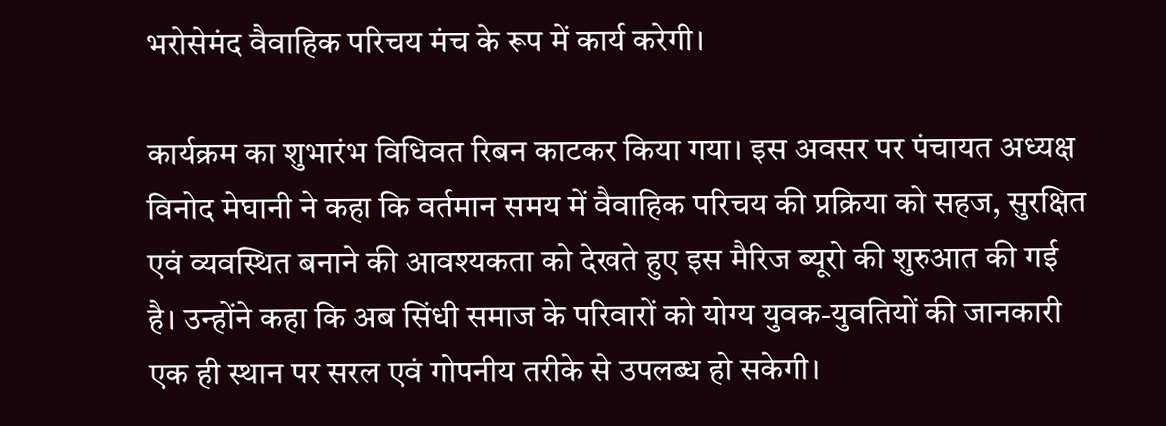भरोसेमंद वैवाहिक परिचय मंच के रूप में कार्य करेगी।

कार्यक्रम का शुभारंभ विधिवत रिबन काटकर किया गया। इस अवसर पर पंचायत अध्यक्ष विनोद मेघानी ने कहा कि वर्तमान समय में वैवाहिक परिचय की प्रक्रिया को सहज, सुरक्षित एवं व्यवस्थित बनाने की आवश्यकता को देखते हुए इस मैरिज ब्यूरो की शुरुआत की गई है। उन्होंने कहा कि अब सिंधी समाज के परिवारों को योग्य युवक-युवतियों की जानकारी एक ही स्थान पर सरल एवं गोपनीय तरीके से उपलब्ध हो सकेगी।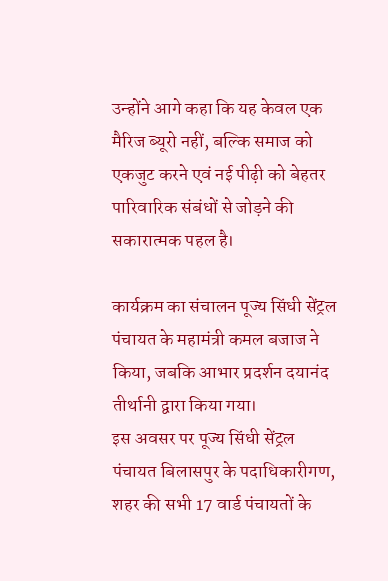उन्होंने आगे कहा कि यह केवल एक मैरिज ब्यूरो नहीं, बल्कि समाज को एकजुट करने एवं नई पीढ़ी को बेहतर पारिवारिक संबंधों से जोड़ने की सकारात्मक पहल है।

कार्यक्रम का संचालन पूज्य सिंधी सेंट्रल पंचायत के महामंत्री कमल बजाज ने किया, जबकि आभार प्रदर्शन दयानंद तीर्थानी द्वारा किया गया।
इस अवसर पर पूज्य सिंधी सेंट्रल पंचायत बिलासपुर के पदाधिकारीगण, शहर की सभी 17 वार्ड पंचायतों के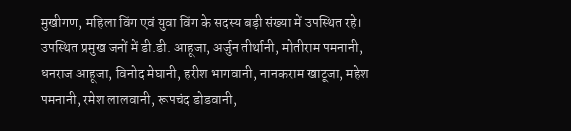मुखीगण, महिला विंग एवं युवा विंग के सदस्य बड़ी संख्या में उपस्थित रहे।
उपस्थित प्रमुख जनों में डी.डी. आहूजा, अर्जुन तीर्थानी, मोतीराम पमनानी, धनराज आहूजा, विनोद मेघानी, हरीश भागवानी, नानकराम खाटूजा, महेश पमनानी, रमेश लालवानी, रूपचंद डोडवानी,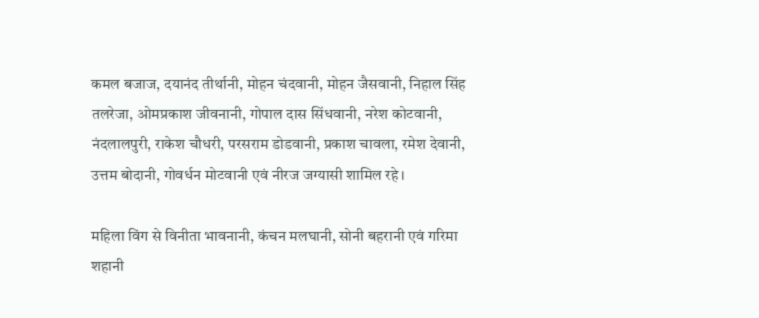कमल बजाज, दयानंद तीर्थानी, मोहन चंदवानी, मोहन जैसवानी, निहाल सिंह तलरेजा, ओमप्रकाश जीवनानी, गोपाल दास सिंधवानी, नरेश कोटवानी, नंदलालपुरी, राकेश चौधरी, परसराम डोडवानी, प्रकाश चावला, रमेश देवानी, उत्तम बोदानी, गोवर्धन मोटवानी एवं नीरज जग्यासी शामिल रहे।

महिला विंग से विनीता भावनानी, कंचन मलघानी, सोनी बहरानी एवं गरिमा शहानी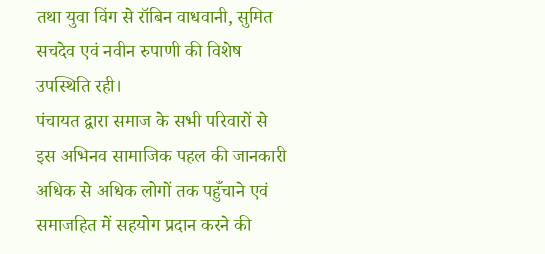तथा युवा विंग से रॉबिन वाधवानी, सुमित सचदेव एवं नवीन रुपाणी की विशेष उपस्थिति रही।
पंचायत द्वारा समाज के सभी परिवारों से इस अभिनव सामाजिक पहल की जानकारी अधिक से अधिक लोगों तक पहुँचाने एवं समाजहित में सहयोग प्रदान करने की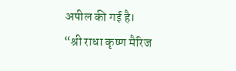अपील की गई है।
“श्री राधा कृष्ण मैरिज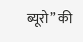ब्यूरो” की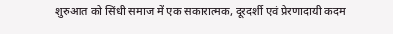शुरुआत को सिंधी समाज में एक सकारात्मक, दूरदर्शी एवं प्रेरणादायी कदम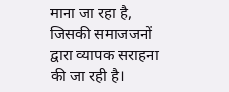माना जा रहा है, जिसकी समाजजनों द्वारा व्यापक सराहना की जा रही है।